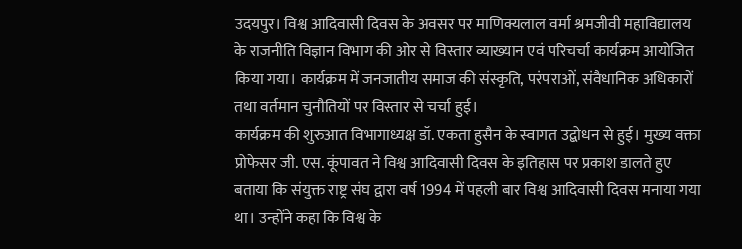उदयपुर। विश्व आदिवासी दिवस के अवसर पर माणिक्यलाल वर्मा श्रमजीवी महाविद्यालय के राजनीति विज्ञान विभाग की ओर से विस्तार व्याख्यान एवं परिचर्चा कार्यक्रम आयोजित किया गया। कार्यक्रम में जनजातीय समाज की संस्कृति, परंपराओं, संवैधानिक अधिकारों तथा वर्तमान चुनौतियों पर विस्तार से चर्चा हुई।
कार्यक्रम की शुरुआत विभागाध्यक्ष डॉ. एकता हुसैन के स्वागत उद्बोधन से हुई। मुख्य वक्ता प्रोफेसर जी. एस. कूंपावत ने विश्व आदिवासी दिवस के इतिहास पर प्रकाश डालते हुए बताया कि संयुक्त राष्ट्र संघ द्वारा वर्ष 1994 में पहली बार विश्व आदिवासी दिवस मनाया गया था। उन्होंने कहा कि विश्व के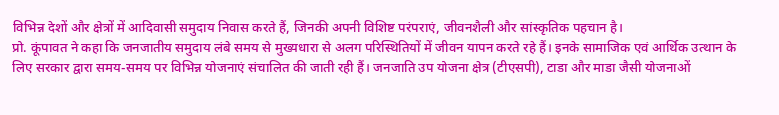विभिन्न देशों और क्षेत्रों में आदिवासी समुदाय निवास करते हैं, जिनकी अपनी विशिष्ट परंपराएं, जीवनशैली और सांस्कृतिक पहचान है।
प्रो. कूंपावत ने कहा कि जनजातीय समुदाय लंबे समय से मुख्यधारा से अलग परिस्थितियों में जीवन यापन करते रहे हैं। इनके सामाजिक एवं आर्थिक उत्थान के लिए सरकार द्वारा समय-समय पर विभिन्न योजनाएं संचालित की जाती रही हैं। जनजाति उप योजना क्षेत्र (टीएसपी), टाडा और माडा जैसी योजनाओं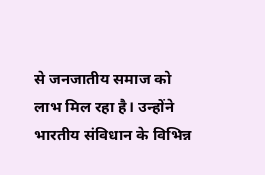से जनजातीय समाज को लाभ मिल रहा है। उन्होंने भारतीय संविधान के विभिन्न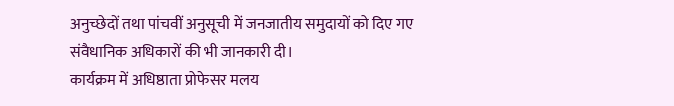अनुच्छेदों तथा पांचवीं अनुसूची में जनजातीय समुदायों को दिए गए संवैधानिक अधिकारों की भी जानकारी दी।
कार्यक्रम में अधिष्ठाता प्रोफेसर मलय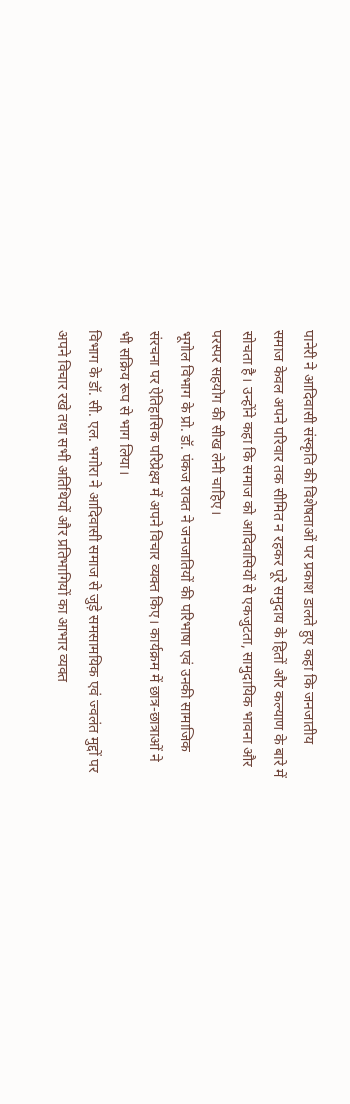पानेरी ने आदिवासी संस्कृति की विशेषताओं पर प्रकाश डालते हुए कहा कि जनजातीय समाज केवल अपने परिवार तक सीमित न रहकर पूरे समुदाय के हितों और कल्याण के बारे में सोचता है। उन्होंने कहा कि समाज को आदिवासियों से एकजुटता, सामुदायिक भावना और परस्पर सहयोग की सीख लेनी चाहिए।
भूगोल विभाग के प्रो. डॉ. पंकज रावत ने जनजातियों की परिभाषा एवं उनकी सामाजिक संरचना पर ऐतिहासिक परिप्रेक्ष्य में अपने विचार व्यक्त किए। कार्यक्रम में छात्र-छात्राओं ने भी सक्रिय रूप से भाग लिया।
विभाग के डॉ. सी. एल. भगोरा ने आदिवासी समाज से जुड़े समसामयिक एवं ज्वलंत मुद्दों पर अपने विचार रखे तथा सभी अतिथियों और प्रतिभागियों का आभार व्यक्त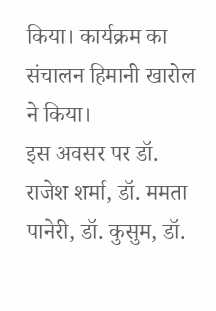किया। कार्यक्रम का संचालन हिमानी खारोल ने किया।
इस अवसर पर डॉ. राजेश शर्मा, डॉ. ममता पानेरी, डॉ. कुसुम, डॉ.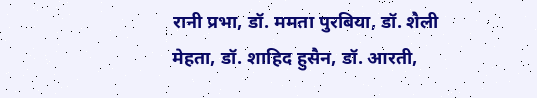रानी प्रभा, डॉ. ममता पुरबिया, डॉ. शैली मेहता, डॉ. शाहिद हुसैन, डॉ. आरती,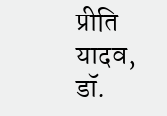प्रीति यादव, डॉ.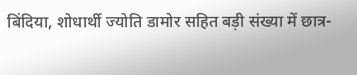बिंदिया, शोधार्थी ज्योति डामोर सहित बड़ी संख्या में छात्र-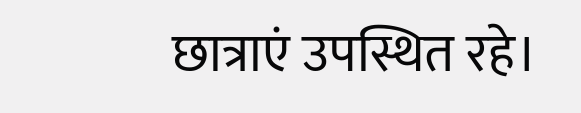छात्राएं उपस्थित रहे।